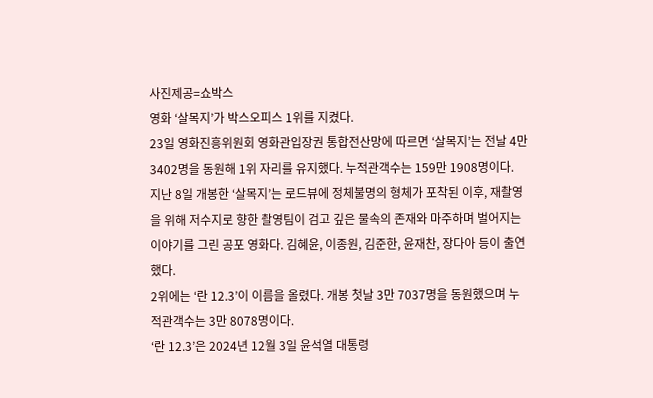사진제공=쇼박스
영화 ‘살목지’가 박스오피스 1위를 지켰다.
23일 영화진흥위원회 영화관입장권 통합전산망에 따르면 ‘살목지’는 전날 4만 3402명을 동원해 1위 자리를 유지했다. 누적관객수는 159만 1908명이다.
지난 8일 개봉한 ‘살목지’는 로드뷰에 정체불명의 형체가 포착된 이후, 재촬영을 위해 저수지로 향한 촬영팀이 검고 깊은 물속의 존재와 마주하며 벌어지는 이야기를 그린 공포 영화다. 김혜윤, 이종원, 김준한, 윤재찬, 장다아 등이 출연했다.
2위에는 ‘란 12.3’이 이름을 올렸다. 개봉 첫날 3만 7037명을 동원했으며 누적관객수는 3만 8078명이다.
‘란 12.3’은 2024년 12월 3일 윤석열 대통령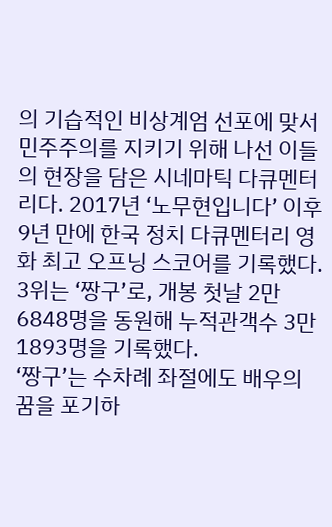의 기습적인 비상계엄 선포에 맞서 민주주의를 지키기 위해 나선 이들의 현장을 담은 시네마틱 다큐멘터리다. 2017년 ‘노무현입니다’ 이후 9년 만에 한국 정치 다큐멘터리 영화 최고 오프닝 스코어를 기록했다.
3위는 ‘짱구’로, 개봉 첫날 2만 6848명을 동원해 누적관객수 3만 1893명을 기록했다.
‘짱구’는 수차례 좌절에도 배우의 꿈을 포기하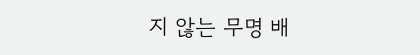지 않는 무명 배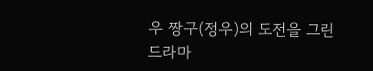우 짱구(정우)의 도전을 그린 드라마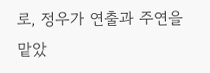로, 정우가 연출과 주연을 맡았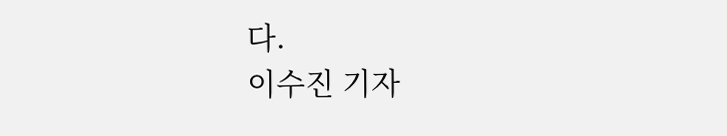다.
이수진 기자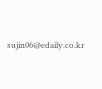sujin06@edaily.co.kr